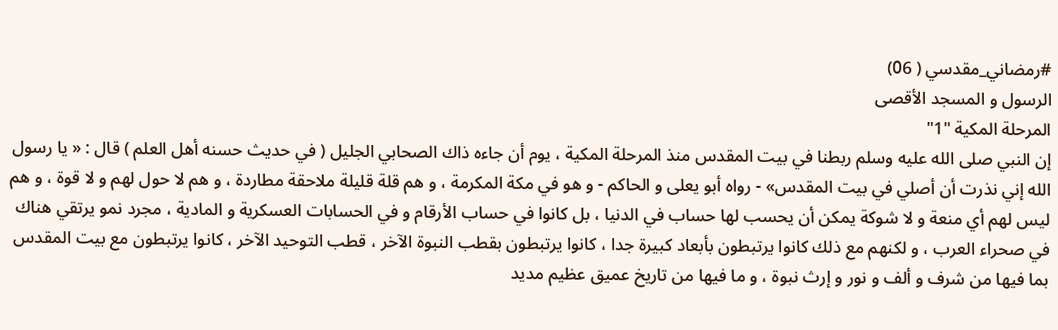#رمضاني_مقدسي ( 06)
الرسول و المسجد الأقصى
المرحلة المكية "1"
إن النبي صلى الله عليه وسلم ربطنا في بيت المقدس منذ المرحلة المكية ، يوم أن جاءه ذاك الصحابي الجليل ( في حديث حسنه أهل العلم ) قال : « يا رسول الله إني نذرت أن أصلي في بيت المقدس» - رواه أبو يعلى و الحاكم - و هو في مكة المكرمة ، و هم قلة قليلة ملاحقة مطاردة ، و هم لا حول لهم و لا قوة ، و هم ليس لهم أي منعة و لا شوكة يمكن أن يحسب لها حساب في الدنيا ، بل كانوا في حساب الأرقام و في الحسابات العسكرية و المادية ، مجرد نمو يرتقي هناك في صحراء العرب ، و لكنهم مع ذلك كانوا يرتبطون بأبعاد كبيرة جدا ، كانوا يرتبطون بقطب النبوة الآخر ، قطب التوحيد الآخر ، كانوا يرتبطون مع بيت المقدس بما فيها من شرف و ألف و نور و إرث نبوة ، و ما فيها من تاريخ عميق عظيم مديد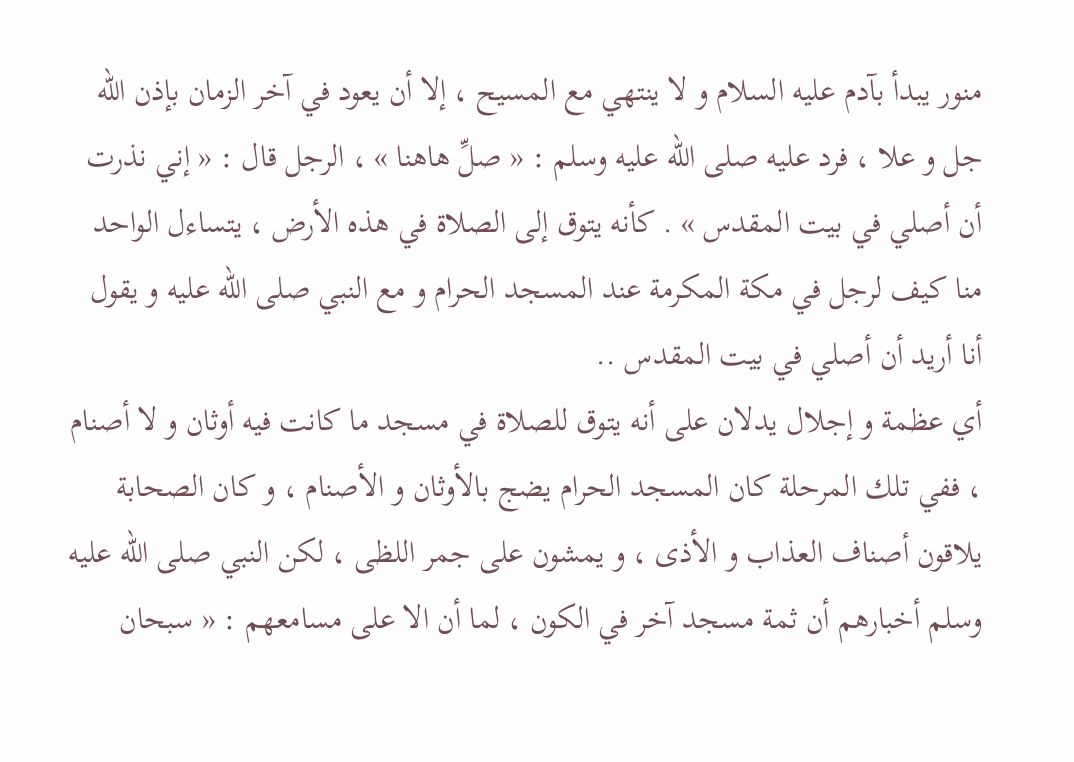منور يبدأ بآدم عليه السلام و لا ينتهي مع المسيح ، إلا أن يعود في آخر الزمان بإذن الله جل و علا ، فرد عليه صلى الله عليه وسلم : « صلِّ هاهنا » ، الرجل قال : « إني نذرت أن أصلي في بيت المقدس » . كأنه يتوق إلى الصلاة في هذه الأرض ، يتساءل الواحد منا كيف لرجل في مكة المكرمة عند المسجد الحرام و مع النبي صلى الله عليه و يقول أنا أريد أن أصلي في بيت المقدس ..
أي عظمة و إجلال يدلان على أنه يتوق للصلاة في مسجد ما كانت فيه أوثان و لا أصنام ، ففي تلك المرحلة كان المسجد الحرام يضج بالأوثان و الأصنام ، و كان الصحابة يلاقون أصناف العذاب و الأذى ، و يمشون على جمر اللظى ، لكن النبي صلى الله عليه وسلم أخبارهم أن ثمة مسجد آخر في الكون ، لما أن الا على مسامعهم : « سبحان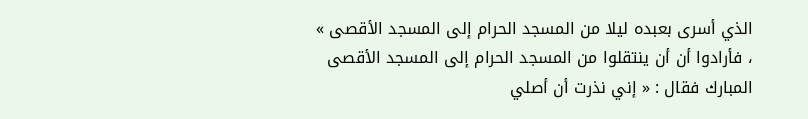الذي أسرى بعبده ليلا من المسجد الحرام إلى المسجد الأقصى » ، فأرادوا أن أن ينتقلوا من المسجد الحرام إلى المسجد الأقصى المبارك فقال : « إني نذرت أن أصلي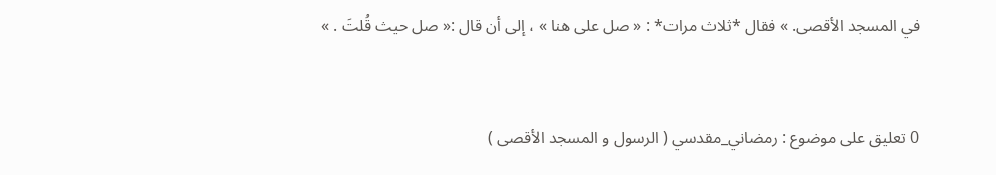في المسجد الأقصى. » فقال *ثلاث مرات* : « صل على هنا » ، إلى أن قال :« صل حيث قُلتَ . »



0 تعليق على موضوع : رمضاني_مقدسي ( الرسول و المسجد الأقصى )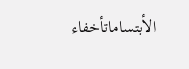الأبتساماتأخفاء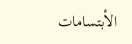الأبتسامات